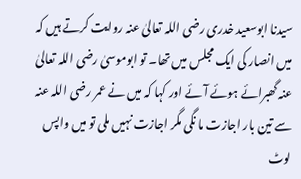سیدنا ابوسعید خدری رضی اللہ تعالیٰ عنہ روایت کرتے ہیں کہ میں انصار کی ایک مجلس میں تھا۔ تو ابوموسیٰ رضی اللہ تعالیٰ عنہ گھبرائے ہوئے آئے اور کہا کہ میں نے عمر رضی اللہ عنہ سے تین بار اجازت ما نگی مگر اجازت نہیں ملی تو میں واپس لوٹ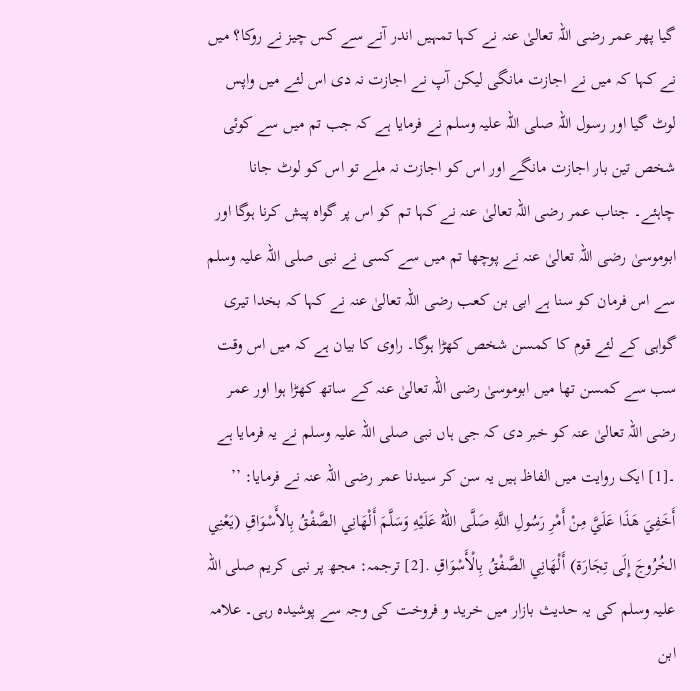گیا پھر عمر رضی اللہ تعالیٰ عنہ نے کہا تمہیں اندر آنے سے کس چیز نے روکا؟ میں نے کہا کہ میں نے اجازت مانگی لیکن آپ نے اجازت نہ دی اس لئے میں واپس لوٹ گیا اور رسول اللہ صلی اللہ علیہ وسلم نے فرمایا ہے کہ جب تم میں سے کوئی شخص تین بار اجازت مانگے اور اس کو اجازت نہ ملے تو اس کو لوٹ جانا چاہئے۔ جناب عمر رضی اللہ تعالیٰ عنہ نے کہا تم کو اس پر گواہ پیش کرنا ہوگا اور ابوموسیٰ رضی اللہ تعالیٰ عنہ نے پوچھا تم میں سے کسی نے نبی صلی اللہ علیہ وسلم سے اس فرمان کو سنا ہے ابی بن کعب رضی اللہ تعالیٰ عنہ نے کہا کہ بخدا تیری گواہی کے لئے قوم کا کمسن شخص کھڑا ہوگا۔ راوی کا بیان ہے کہ میں اس وقت سب سے کمسن تھا میں ابوموسیٰ رضی اللہ تعالیٰ عنہ کے ساتھ کھڑا ہوا اور عمر رضی اللہ تعالیٰ عنہ کو خبر دی کہ جی ہاں نبی صلی اللہ علیہ وسلم نے یہ فرمایا ہے ۔[1] ایک روایت میں الفاظ ہیں یہ سن کر سیدنا عمر رضی اللہ عنہ نے فرمایا: ’’ أَخَفِيَ هَذَا عَلَيَّ مِنْ أَمْرِ رَسُولِ اللَّهِ صَلَّى اللهُ عَلَيْهِ وَسَلَّمَ أَلْهَانِي الصَّفْقُ بِالأَسْوَاقِ (يَعْنِي الخُرُوجَ إِلَى تِجَارَة) أَلْهَانِي الصَّفْقُ بِالْأَسْوَاقِ .[2] ترجمہ: مجھ پر نبی کریم صلی اللہ علیہ وسلم کی یہ حدیث بازار میں خرید و فروخت کی وجہ سے پوشیدہ رہی۔ علامہ ابن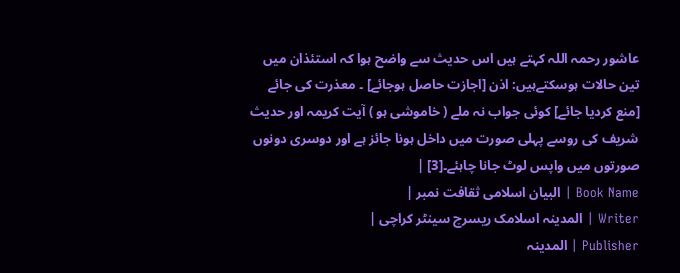عاشور رحمہ اللہ کہتے ہیں اس حدیث سے واضح ہوا کہ استئذان میں تین حالات ہوسکتےہیں: اذن [اجازت حاصل ہوجائے] ۔ معذرت کی جائے [منع کردیا جائے] کوئی جواب نہ ملے ( خاموشی ہو ) آیت کریمہ اور حدیث شریف کی روسے پہلی صورت میں داخل ہونا جائز ہے اور دوسری دونوں صورتوں میں واپس لوٹ جانا چاہئے۔[3] |
Book Name | البیان اسلامی ثقافت نمبر |
Writer | المدینہ اسلامک ریسرچ سینٹر کراچی |
Publisher | المدینہ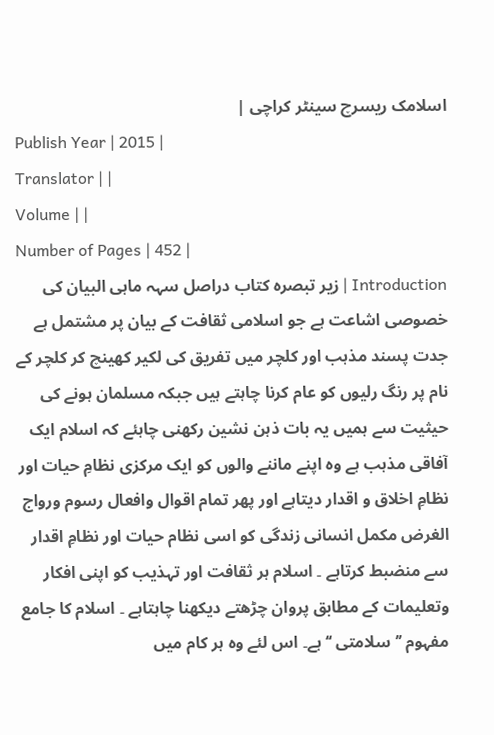اسلامک ریسرچ سینٹر کراچی |
Publish Year | 2015 |
Translator | |
Volume | |
Number of Pages | 452 |
Introduction | زیر تبصرہ کتاب دراصل سہہ ماہی البیان کی خصوصی اشاعت ہے جو اسلامی ثقافت کے بیان پر مشتمل ہے جدت پسند مذہب اور کلچر میں تفریق کی لکیر کھینچ کر کلچر کے نام پر رنگ رلیوں کو عام کرنا چاہتے ہیں جبکہ مسلمان ہونے کی حیثیت سے ہمیں یہ بات ذہن نشین رکھنی چاہئے کہ اسلام ایک آفاقی مذہب ہے وہ اپنے ماننے والوں کو ایک مرکزی نظامِ حیات اور نظامِ اخلاق و اقدار دیتاہے اور پھر تمام اقوال وافعال رسوم ورواج الغرض مکمل انسانی زندگی کو اسی نظام حیات اور نظامِ اقدار سے منضبط کرتاہے ۔ اسلام ہر ثقافت اور تہذیب کو اپنی افکار وتعلیمات کے مطابق پروان چڑھتے دیکھنا چاہتاہے ۔ اسلام کا جامع مفہوم ’’سلامتی ‘‘ہے۔ اس لئے وہ ہر کام میں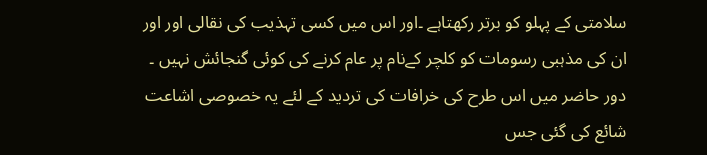سلامتی کے پہلو کو برتر رکھتاہے ۔اور اس میں کسی تہذیب کی نقالی اور اور ان کی مذہبی رسومات کو کلچر کےنام پر عام کرنے کی کوئی گنجائش نہیں ۔ دور حاضر میں اس طرح کی خرافات کی تردید کے لئے یہ خصوصی اشاعت شائع کی گئی جس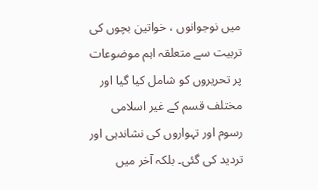میں نوجوانوں ، خواتین بچوں کی تربیت سے متعلقہ اہم موضوعات پر تحریروں کو شامل کیا گیا اور مختلف قسم کے غیر اسلامی رسوم اور تہواروں کی نشاندہی اور تردید کی گئی۔ بلکہ آخر میں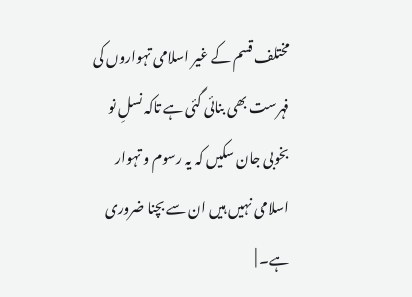مختلف قسم کے غیر اسلامی تہواروں کی فہرست بھی بنائی گئی ہے تاکہ نسلِ نو بخوبی جان سکیں کہ یہ رسوم و تہوار اسلامی نہیں ہیں ان سے بچنا ضروری ہے۔ |